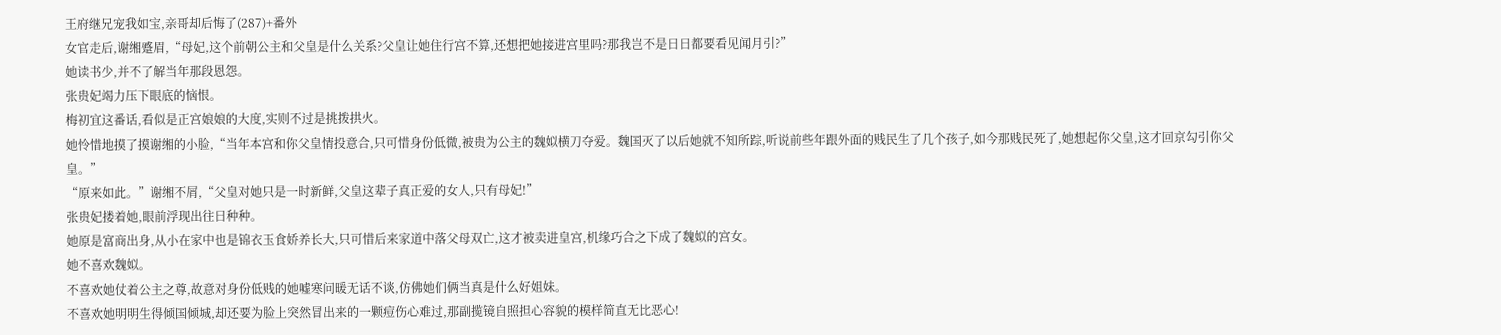王府继兄宠我如宝,亲哥却后悔了(287)+番外
女官走后,谢缃蹙眉,“母妃,这个前朝公主和父皇是什么关系?父皇让她住行宫不算,还想把她接进宫里吗?那我岂不是日日都要看见闻月引?”
她读书少,并不了解当年那段恩怨。
张贵妃竭力压下眼底的恼恨。
梅初宜这番话,看似是正宫娘娘的大度,实则不过是挑拨拱火。
她怜惜地摸了摸谢缃的小脸,“当年本宫和你父皇情投意合,只可惜身份低微,被贵为公主的魏姒横刀夺爱。魏国灭了以后她就不知所踪,听说前些年跟外面的贱民生了几个孩子,如今那贱民死了,她想起你父皇,这才回京勾引你父皇。”
“原来如此。”谢缃不屑,“父皇对她只是一时新鲜,父皇这辈子真正爱的女人,只有母妃!”
张贵妃搂着她,眼前浮现出往日种种。
她原是富商出身,从小在家中也是锦衣玉食娇养长大,只可惜后来家道中落父母双亡,这才被卖进皇宫,机缘巧合之下成了魏姒的宫女。
她不喜欢魏姒。
不喜欢她仗着公主之尊,故意对身份低贱的她嘘寒问暖无话不谈,仿佛她们俩当真是什么好姐妹。
不喜欢她明明生得倾国倾城,却还要为脸上突然冒出来的一颗痘伤心难过,那副揽镜自照担心容貌的模样简直无比恶心!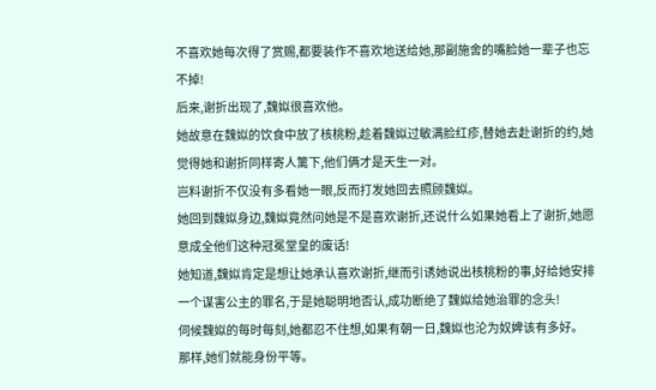不喜欢她每次得了赏赐,都要装作不喜欢地送给她,那副施舍的嘴脸她一辈子也忘不掉!
后来,谢折出现了,魏姒很喜欢他。
她故意在魏姒的饮食中放了核桃粉,趁着魏姒过敏满脸红疹,替她去赴谢折的约,她觉得她和谢折同样寄人篱下,他们俩才是天生一对。
岂料谢折不仅没有多看她一眼,反而打发她回去照顾魏姒。
她回到魏姒身边,魏姒竟然问她是不是喜欢谢折,还说什么如果她看上了谢折,她愿意成全他们这种冠冕堂皇的废话!
她知道,魏姒肯定是想让她承认喜欢谢折,继而引诱她说出核桃粉的事,好给她安排一个谋害公主的罪名,于是她聪明地否认,成功断绝了魏姒给她治罪的念头!
伺候魏姒的每时每刻,她都忍不住想,如果有朝一日,魏姒也沦为奴婢该有多好。
那样,她们就能身份平等。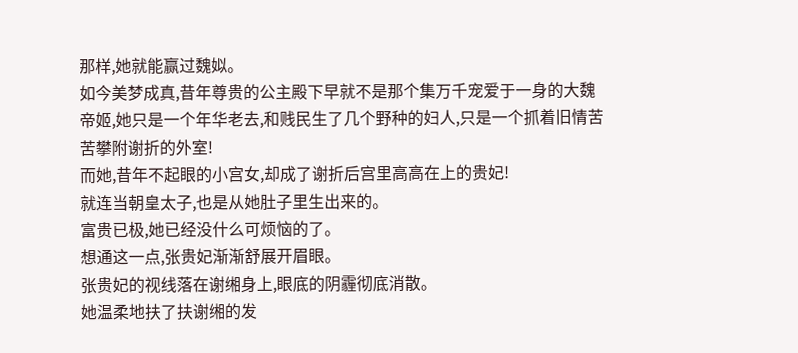那样,她就能赢过魏姒。
如今美梦成真,昔年尊贵的公主殿下早就不是那个集万千宠爱于一身的大魏帝姬,她只是一个年华老去,和贱民生了几个野种的妇人,只是一个抓着旧情苦苦攀附谢折的外室!
而她,昔年不起眼的小宫女,却成了谢折后宫里高高在上的贵妃!
就连当朝皇太子,也是从她肚子里生出来的。
富贵已极,她已经没什么可烦恼的了。
想通这一点,张贵妃渐渐舒展开眉眼。
张贵妃的视线落在谢缃身上,眼底的阴霾彻底消散。
她温柔地扶了扶谢缃的发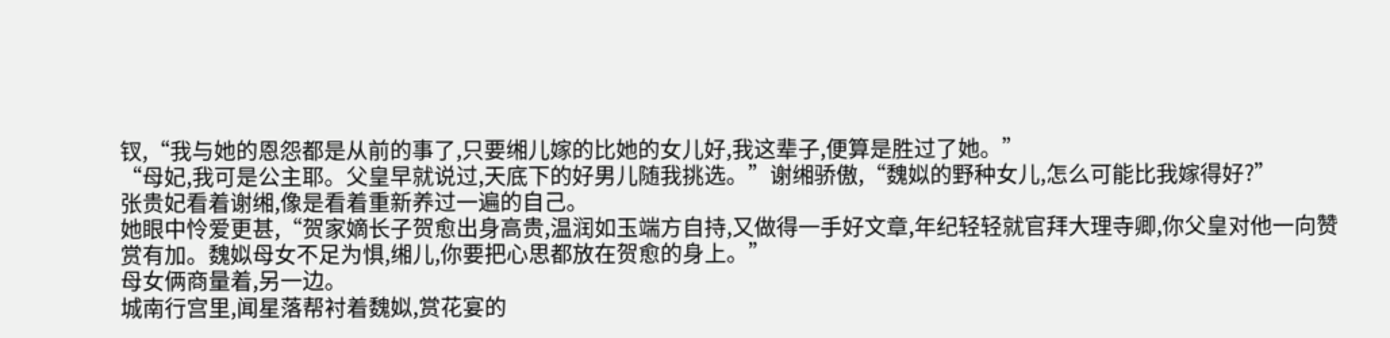钗,“我与她的恩怨都是从前的事了,只要缃儿嫁的比她的女儿好,我这辈子,便算是胜过了她。”
“母妃,我可是公主耶。父皇早就说过,天底下的好男儿随我挑选。”谢缃骄傲,“魏姒的野种女儿,怎么可能比我嫁得好?”
张贵妃看着谢缃,像是看着重新养过一遍的自己。
她眼中怜爱更甚,“贺家嫡长子贺愈出身高贵,温润如玉端方自持,又做得一手好文章,年纪轻轻就官拜大理寺卿,你父皇对他一向赞赏有加。魏姒母女不足为惧,缃儿,你要把心思都放在贺愈的身上。”
母女俩商量着,另一边。
城南行宫里,闻星落帮衬着魏姒,赏花宴的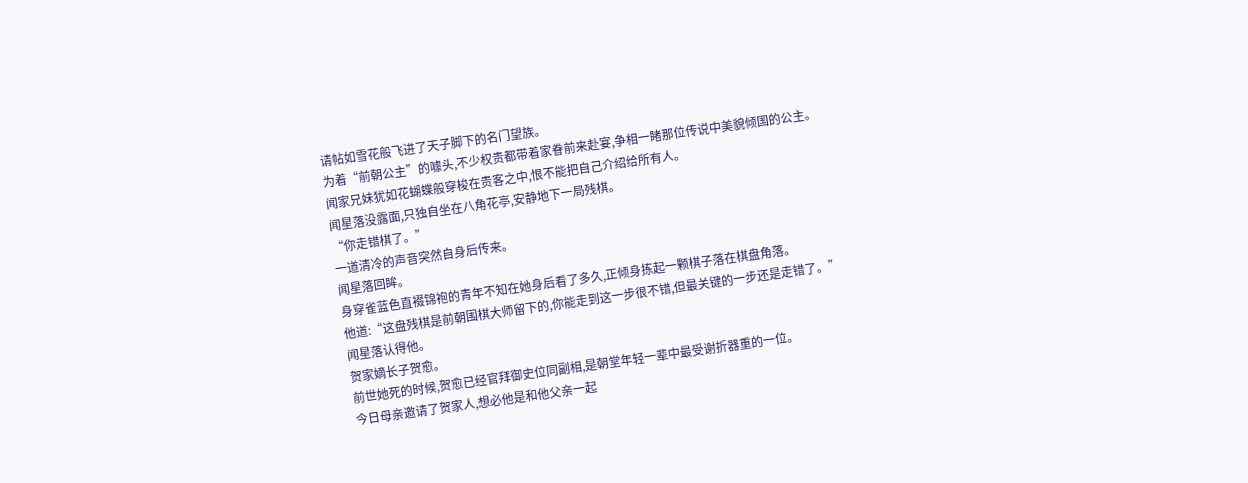请帖如雪花般飞进了天子脚下的名门望族。
为着“前朝公主”的噱头,不少权贵都带着家眷前来赴宴,争相一睹那位传说中美貌倾国的公主。
闻家兄妹犹如花蝴蝶般穿梭在贵客之中,恨不能把自己介绍给所有人。
闻星落没露面,只独自坐在八角花亭,安静地下一局残棋。
“你走错棋了。”
一道清冷的声音突然自身后传来。
闻星落回眸。
身穿雀蓝色直裰锦袍的青年不知在她身后看了多久,正倾身拣起一颗棋子落在棋盘角落。
他道:“这盘残棋是前朝围棋大师留下的,你能走到这一步很不错,但最关键的一步还是走错了。”
闻星落认得他。
贺家嫡长子贺愈。
前世她死的时候,贺愈已经官拜御史位同副相,是朝堂年轻一辈中最受谢折器重的一位。
今日母亲邀请了贺家人,想必他是和他父亲一起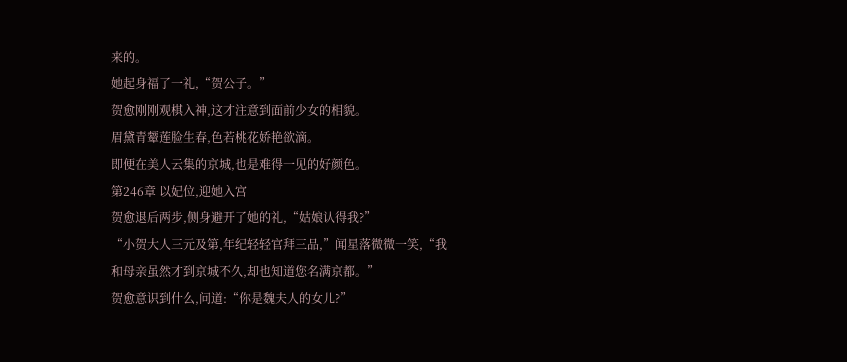来的。
她起身福了一礼,“贺公子。”
贺愈刚刚观棋入神,这才注意到面前少女的相貌。
眉黛青颦莲脸生春,色若桃花娇艳欲滴。
即便在美人云集的京城,也是难得一见的好颜色。
第246章 以妃位,迎她入宫
贺愈退后两步,侧身避开了她的礼,“姑娘认得我?”
“小贺大人三元及第,年纪轻轻官拜三品,”闻星落微微一笑,“我和母亲虽然才到京城不久,却也知道您名满京都。”
贺愈意识到什么,问道:“你是魏夫人的女儿?”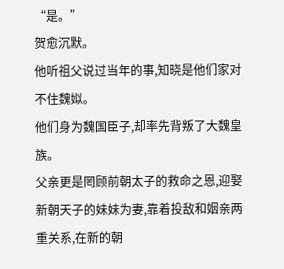“是。”
贺愈沉默。
他听祖父说过当年的事,知晓是他们家对不住魏姒。
他们身为魏国臣子,却率先背叛了大魏皇族。
父亲更是罔顾前朝太子的救命之恩,迎娶新朝天子的妹妹为妻,靠着投敌和姻亲两重关系,在新的朝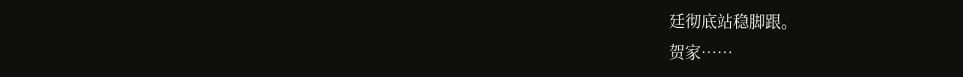廷彻底站稳脚跟。
贺家……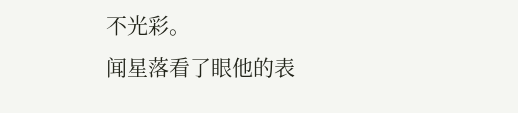不光彩。
闻星落看了眼他的表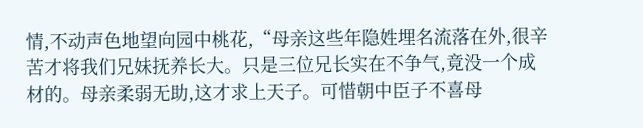情,不动声色地望向园中桃花,“母亲这些年隐姓埋名流落在外,很辛苦才将我们兄妹抚养长大。只是三位兄长实在不争气,竟没一个成材的。母亲柔弱无助,这才求上天子。可惜朝中臣子不喜母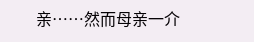亲……然而母亲一介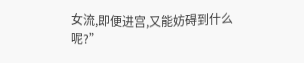女流,即便进宫,又能妨碍到什么呢?”